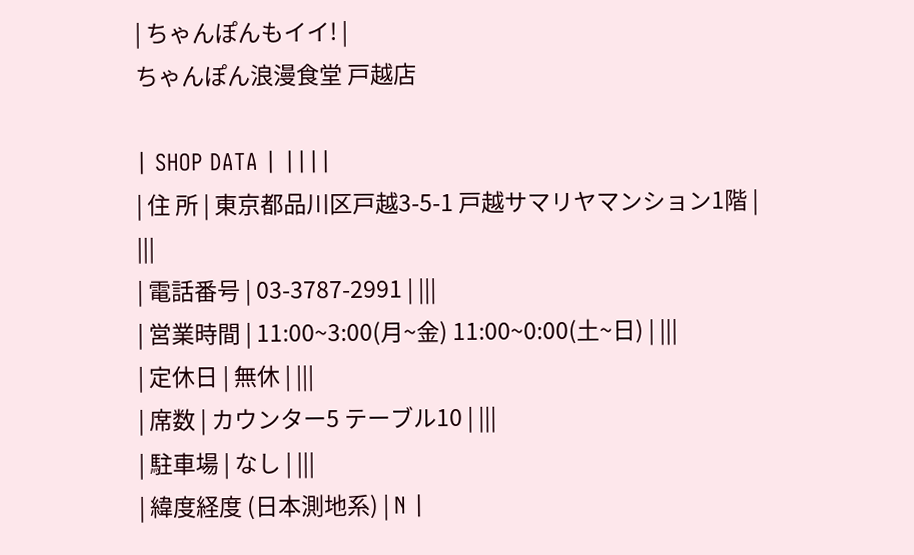| ちゃんぽんもイイ! |
ちゃんぽん浪漫食堂 戸越店

| SHOP DATA | ||||
| 住 所 | 東京都品川区戸越3-5-1 戸越サマリヤマンション1階 | |||
| 電話番号 | 03-3787-2991 | |||
| 営業時間 | 11:00~3:00(月~金) 11:00~0:00(土~日) | |||
| 定休日 | 無休 | |||
| 席数 | カウンター5 テーブル10 | |||
| 駐車場 | なし | |||
| 緯度経度 (日本測地系) | N |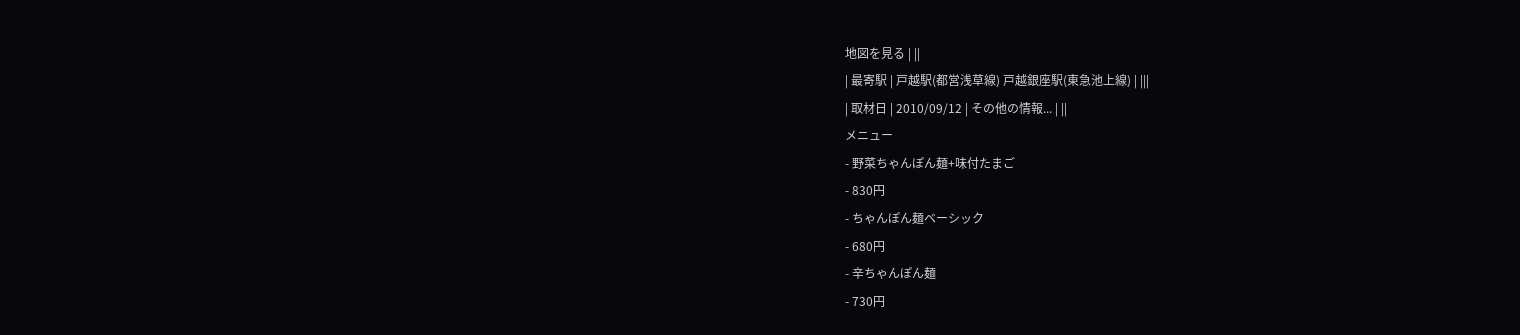地図を見る | ||
| 最寄駅 | 戸越駅(都営浅草線) 戸越銀座駅(東急池上線) | |||
| 取材日 | 2010/09/12 | その他の情報... | ||
メニュー
- 野菜ちゃんぽん麺+味付たまご
- 830円
- ちゃんぽん麺ベーシック
- 680円
- 辛ちゃんぽん麺
- 730円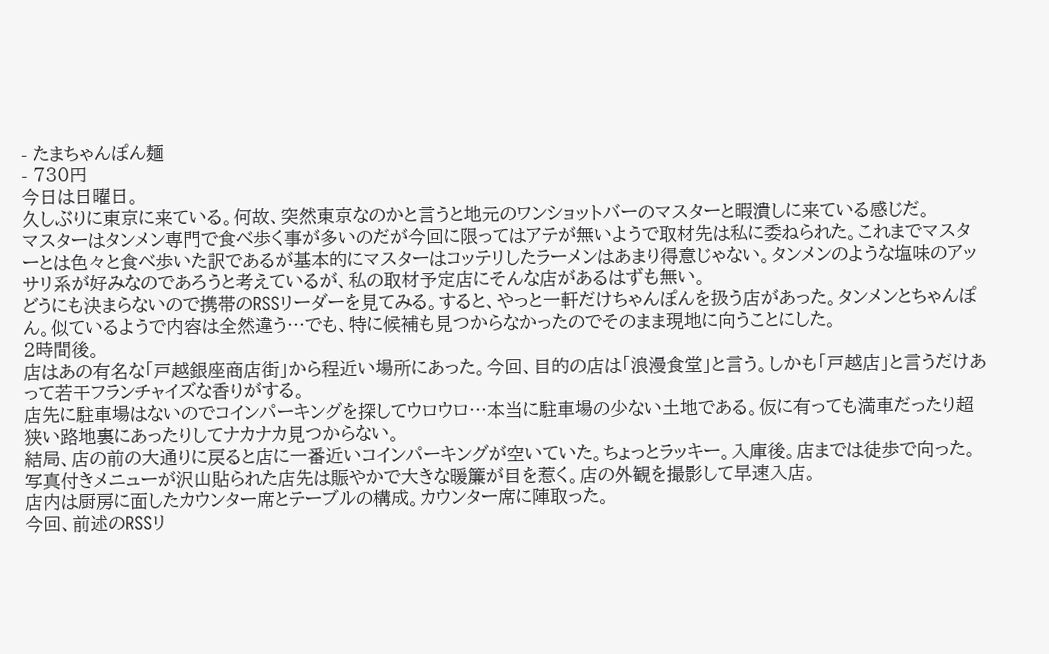- たまちゃんぽん麺
- 730円
今日は日曜日。
久しぶりに東京に来ている。何故、突然東京なのかと言うと地元のワンショットバーのマスターと暇潰しに来ている感じだ。
マスターはタンメン専門で食べ歩く事が多いのだが今回に限ってはアテが無いようで取材先は私に委ねられた。これまでマスターとは色々と食べ歩いた訳であるが基本的にマスターはコッテリしたラーメンはあまり得意じゃない。タンメンのような塩味のアッサリ系が好みなのであろうと考えているが、私の取材予定店にそんな店があるはずも無い。
どうにも決まらないので携帯のRSSリーダーを見てみる。すると、やっと一軒だけちゃんぽんを扱う店があった。タンメンとちゃんぽん。似ているようで内容は全然違う…でも、特に候補も見つからなかったのでそのまま現地に向うことにした。
2時間後。
店はあの有名な「戸越銀座商店街」から程近い場所にあった。今回、目的の店は「浪漫食堂」と言う。しかも「戸越店」と言うだけあって若干フランチャイズな香りがする。
店先に駐車場はないのでコインパーキングを探してウロウロ…本当に駐車場の少ない土地である。仮に有っても満車だったり超狭い路地裏にあったりしてナカナカ見つからない。
結局、店の前の大通りに戻ると店に一番近いコインパーキングが空いていた。ちょっとラッキー。入庫後。店までは徒歩で向った。
写真付きメニューが沢山貼られた店先は賑やかで大きな暖簾が目を惹く。店の外観を撮影して早速入店。
店内は厨房に面したカウンター席とテーブルの構成。カウンター席に陣取った。
今回、前述のRSSリ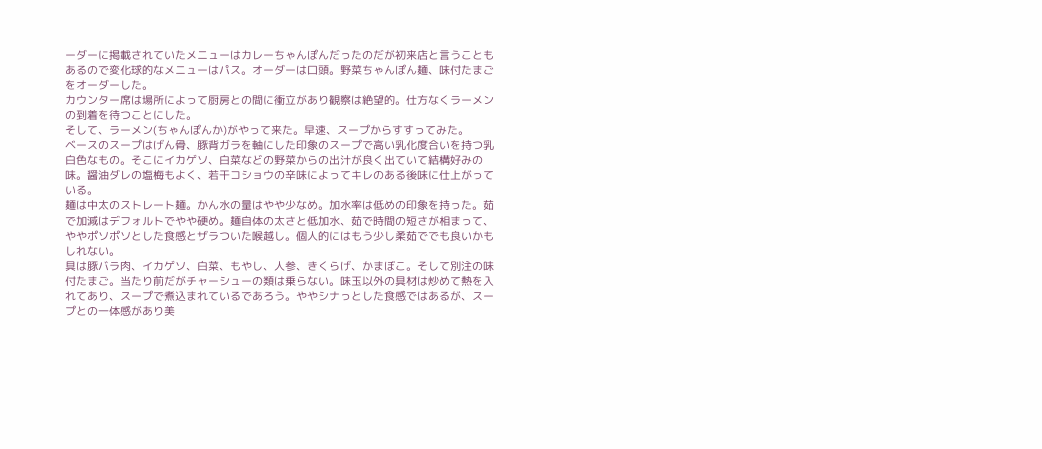ーダーに掲載されていたメニューはカレーちゃんぽんだったのだが初来店と言うこともあるので変化球的なメニューはパス。オーダーは口頭。野菜ちゃんぽん麺、味付たまごをオーダーした。
カウンター席は場所によって厨房との間に衝立があり観察は絶望的。仕方なくラーメンの到着を待つことにした。
そして、ラーメン(ちゃんぽんか)がやって来た。早速、スープからすすってみた。
ベースのスープはげん骨、豚背ガラを軸にした印象のスープで高い乳化度合いを持つ乳白色なもの。そこにイカゲソ、白菜などの野菜からの出汁が良く出ていて結構好みの味。醤油ダレの塩梅もよく、若干コショウの辛味によってキレのある後味に仕上がっている。
麺は中太のストレート麺。かん水の量はやや少なめ。加水率は低めの印象を持った。茹で加減はデフォルトでやや硬め。麺自体の太さと低加水、茹で時間の短さが相まって、ややポソポソとした食感とザラついた喉越し。個人的にはもう少し柔茹ででも良いかもしれない。
具は豚バラ肉、イカゲソ、白菜、もやし、人参、きくらげ、かまぼこ。そして別注の味付たまご。当たり前だがチャーシューの類は乗らない。味玉以外の具材は炒めて熱を入れてあり、スープで煮込まれているであろう。ややシナっとした食感ではあるが、スープとの一体感があり美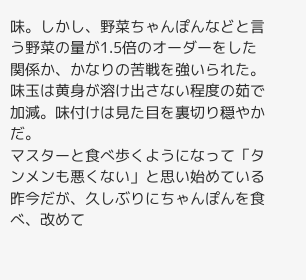味。しかし、野菜ちゃんぽんなどと言う野菜の量が1.5倍のオーダーをした関係か、かなりの苦戦を強いられた。味玉は黄身が溶け出さない程度の茹で加減。味付けは見た目を裏切り穏やかだ。
マスターと食べ歩くようになって「タンメンも悪くない」と思い始めている昨今だが、久しぶりにちゃんぽんを食べ、改めて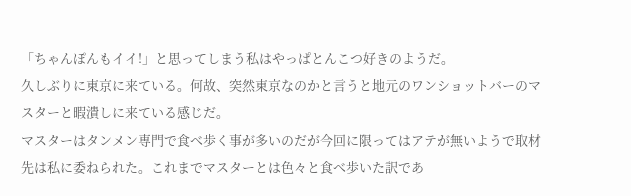「ちゃんぽんもイイ!」と思ってしまう私はやっぱとんこつ好きのようだ。
久しぶりに東京に来ている。何故、突然東京なのかと言うと地元のワンショットバーのマスターと暇潰しに来ている感じだ。
マスターはタンメン専門で食べ歩く事が多いのだが今回に限ってはアテが無いようで取材先は私に委ねられた。これまでマスターとは色々と食べ歩いた訳であ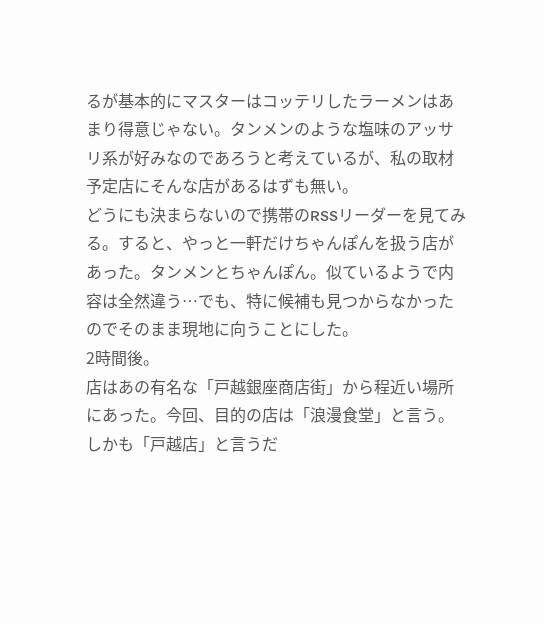るが基本的にマスターはコッテリしたラーメンはあまり得意じゃない。タンメンのような塩味のアッサリ系が好みなのであろうと考えているが、私の取材予定店にそんな店があるはずも無い。
どうにも決まらないので携帯のRSSリーダーを見てみる。すると、やっと一軒だけちゃんぽんを扱う店があった。タンメンとちゃんぽん。似ているようで内容は全然違う…でも、特に候補も見つからなかったのでそのまま現地に向うことにした。
2時間後。
店はあの有名な「戸越銀座商店街」から程近い場所にあった。今回、目的の店は「浪漫食堂」と言う。しかも「戸越店」と言うだ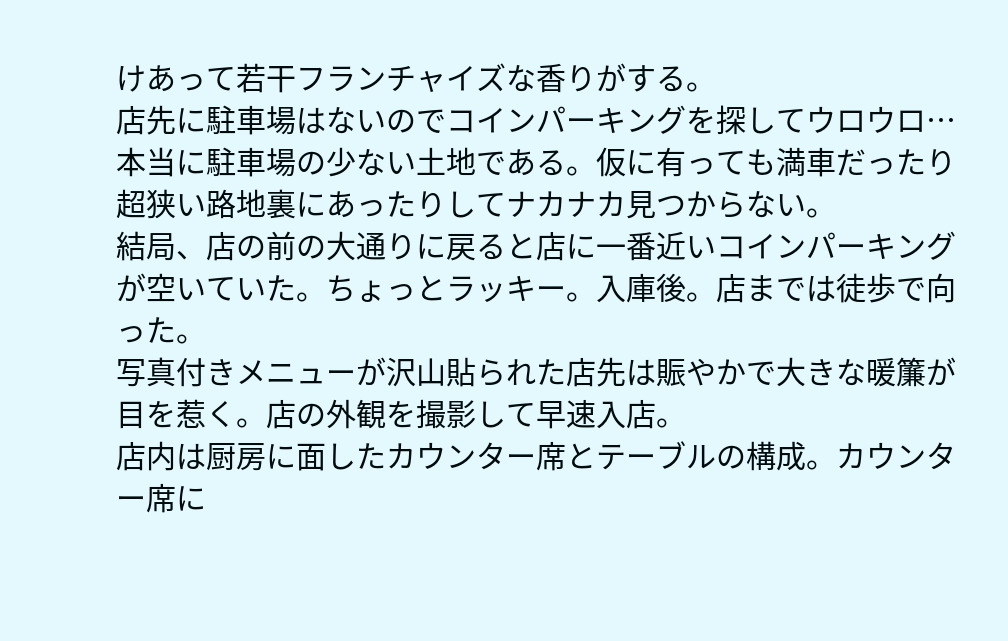けあって若干フランチャイズな香りがする。
店先に駐車場はないのでコインパーキングを探してウロウロ…本当に駐車場の少ない土地である。仮に有っても満車だったり超狭い路地裏にあったりしてナカナカ見つからない。
結局、店の前の大通りに戻ると店に一番近いコインパーキングが空いていた。ちょっとラッキー。入庫後。店までは徒歩で向った。
写真付きメニューが沢山貼られた店先は賑やかで大きな暖簾が目を惹く。店の外観を撮影して早速入店。
店内は厨房に面したカウンター席とテーブルの構成。カウンター席に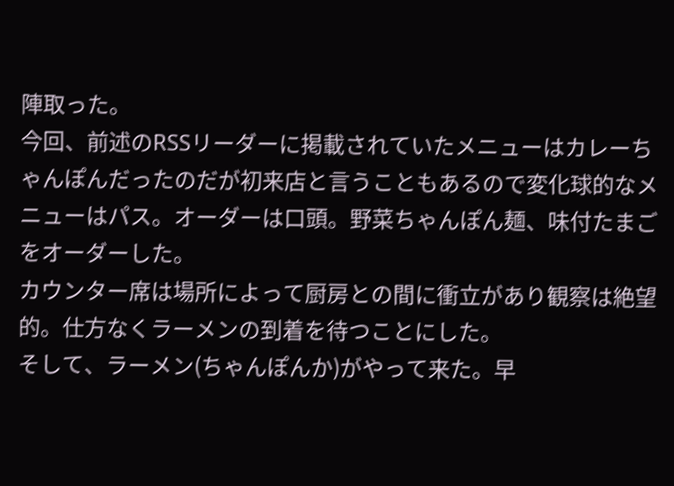陣取った。
今回、前述のRSSリーダーに掲載されていたメニューはカレーちゃんぽんだったのだが初来店と言うこともあるので変化球的なメニューはパス。オーダーは口頭。野菜ちゃんぽん麺、味付たまごをオーダーした。
カウンター席は場所によって厨房との間に衝立があり観察は絶望的。仕方なくラーメンの到着を待つことにした。
そして、ラーメン(ちゃんぽんか)がやって来た。早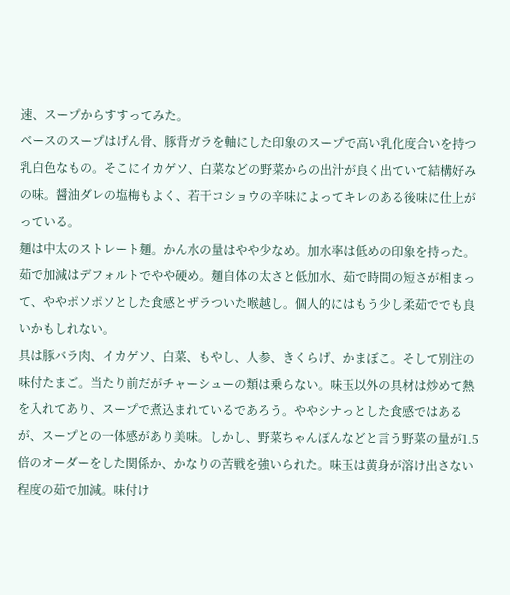速、スープからすすってみた。
ベースのスープはげん骨、豚背ガラを軸にした印象のスープで高い乳化度合いを持つ乳白色なもの。そこにイカゲソ、白菜などの野菜からの出汁が良く出ていて結構好みの味。醤油ダレの塩梅もよく、若干コショウの辛味によってキレのある後味に仕上がっている。
麺は中太のストレート麺。かん水の量はやや少なめ。加水率は低めの印象を持った。茹で加減はデフォルトでやや硬め。麺自体の太さと低加水、茹で時間の短さが相まって、ややポソポソとした食感とザラついた喉越し。個人的にはもう少し柔茹ででも良いかもしれない。
具は豚バラ肉、イカゲソ、白菜、もやし、人参、きくらげ、かまぼこ。そして別注の味付たまご。当たり前だがチャーシューの類は乗らない。味玉以外の具材は炒めて熱を入れてあり、スープで煮込まれているであろう。ややシナっとした食感ではあるが、スープとの一体感があり美味。しかし、野菜ちゃんぽんなどと言う野菜の量が1.5倍のオーダーをした関係か、かなりの苦戦を強いられた。味玉は黄身が溶け出さない程度の茹で加減。味付け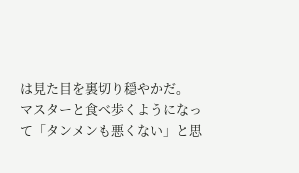は見た目を裏切り穏やかだ。
マスターと食べ歩くようになって「タンメンも悪くない」と思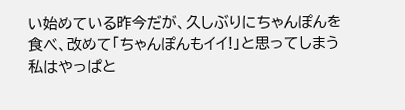い始めている昨今だが、久しぶりにちゃんぽんを食べ、改めて「ちゃんぽんもイイ!」と思ってしまう私はやっぱと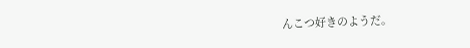んこつ好きのようだ。